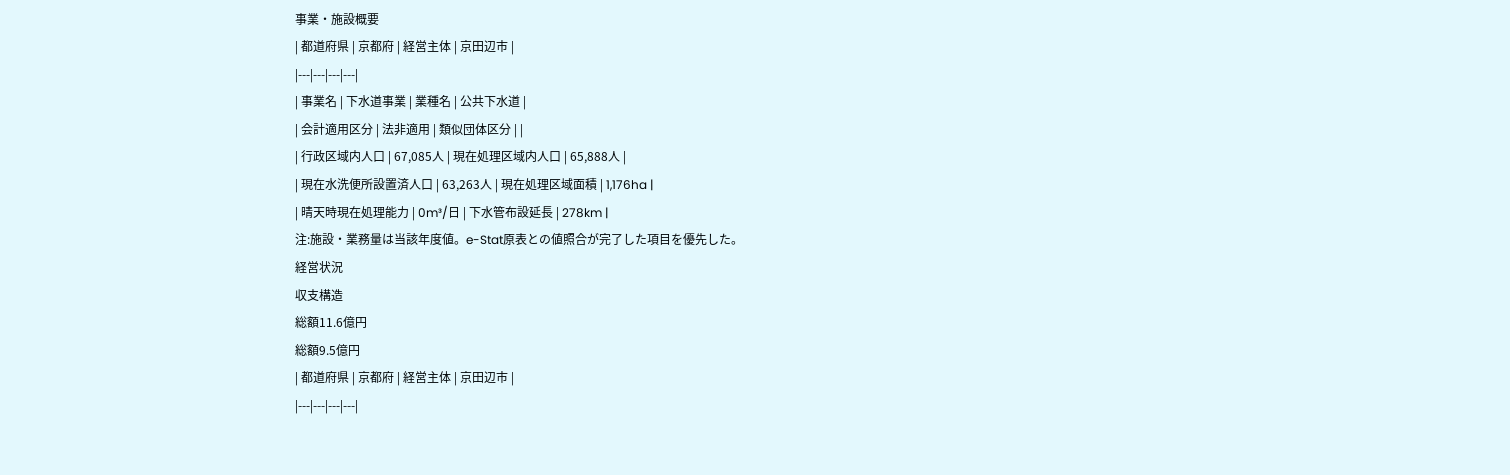事業・施設概要
| 都道府県 | 京都府 | 経営主体 | 京田辺市 |
|---|---|---|---|
| 事業名 | 下水道事業 | 業種名 | 公共下水道 |
| 会計適用区分 | 法非適用 | 類似団体区分 | |
| 行政区域内人口 | 67,085人 | 現在処理区域内人口 | 65,888人 |
| 現在水洗便所設置済人口 | 63,263人 | 現在処理区域面積 | 1,176ha |
| 晴天時現在処理能力 | 0m³/日 | 下水管布設延長 | 278km |
注:施設・業務量は当該年度値。e-Stat原表との値照合が完了した項目を優先した。
経営状況
収支構造
総額11.6億円
総額9.5億円
| 都道府県 | 京都府 | 経営主体 | 京田辺市 |
|---|---|---|---|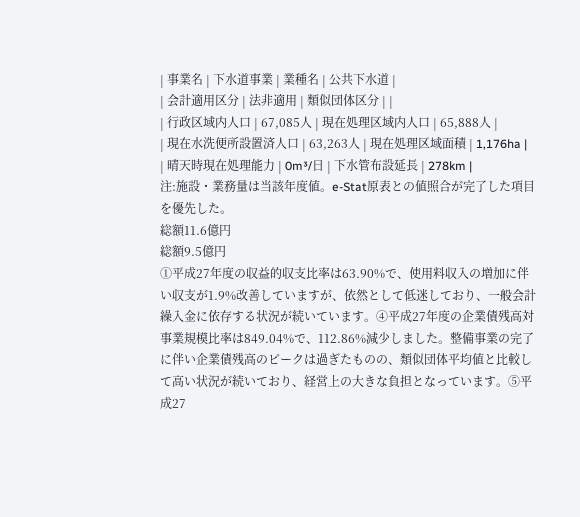| 事業名 | 下水道事業 | 業種名 | 公共下水道 |
| 会計適用区分 | 法非適用 | 類似団体区分 | |
| 行政区域内人口 | 67,085人 | 現在処理区域内人口 | 65,888人 |
| 現在水洗便所設置済人口 | 63,263人 | 現在処理区域面積 | 1,176ha |
| 晴天時現在処理能力 | 0m³/日 | 下水管布設延長 | 278km |
注:施設・業務量は当該年度値。e-Stat原表との値照合が完了した項目を優先した。
総額11.6億円
総額9.5億円
①平成27年度の収益的収支比率は63.90%で、使用料収入の増加に伴い収支が1.9%改善していますが、依然として低迷しており、一般会計繰入金に依存する状況が続いています。④平成27年度の企業債残高対事業規模比率は849.04%で、112.86%減少しました。整備事業の完了に伴い企業債残高のピークは過ぎたものの、類似団体平均値と比較して高い状況が続いており、経営上の大きな負担となっています。⑤平成27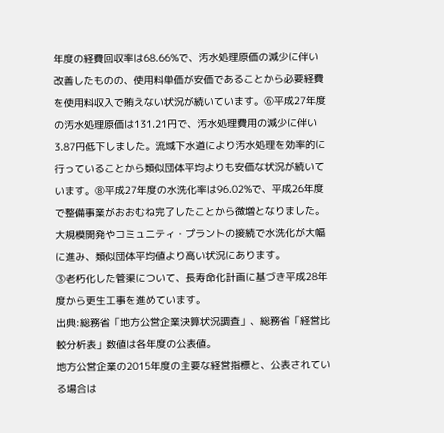年度の経費回収率は68.66%で、汚水処理原価の減少に伴い改善したものの、使用料単価が安価であることから必要経費を使用料収入で賄えない状況が続いています。⑥平成27年度の汚水処理原価は131.21円で、汚水処理費用の減少に伴い3.87円低下しました。流域下水道により汚水処理を効率的に行っていることから類似団体平均よりも安価な状況が続いています。⑧平成27年度の水洗化率は96.02%で、平成26年度で整備事業がおおむね完了したことから微増となりました。大規模開発やコミュニティ・プラントの接続で水洗化が大幅に進み、類似団体平均値より高い状況にあります。
③老朽化した管渠について、長寿命化計画に基づき平成28年度から更生工事を進めています。
出典:総務省「地方公営企業決算状況調査」、総務省「経営比較分析表」数値は各年度の公表値。
地方公営企業の2015年度の主要な経営指標と、公表されている場合は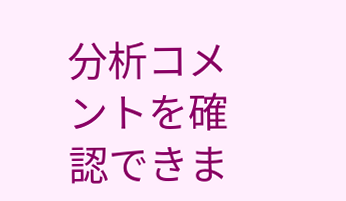分析コメントを確認できま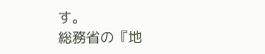す。
総務省の『地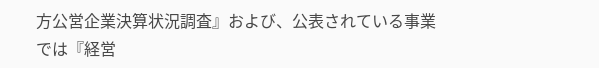方公営企業決算状況調査』および、公表されている事業では『経営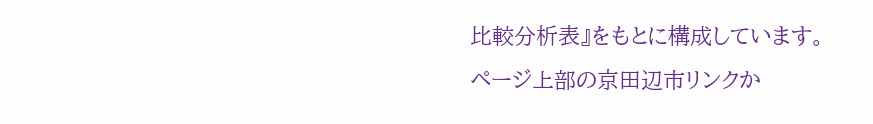比較分析表』をもとに構成しています。
ページ上部の京田辺市リンクか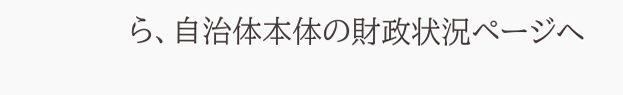ら、自治体本体の財政状況ページへ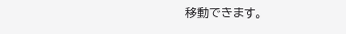移動できます。